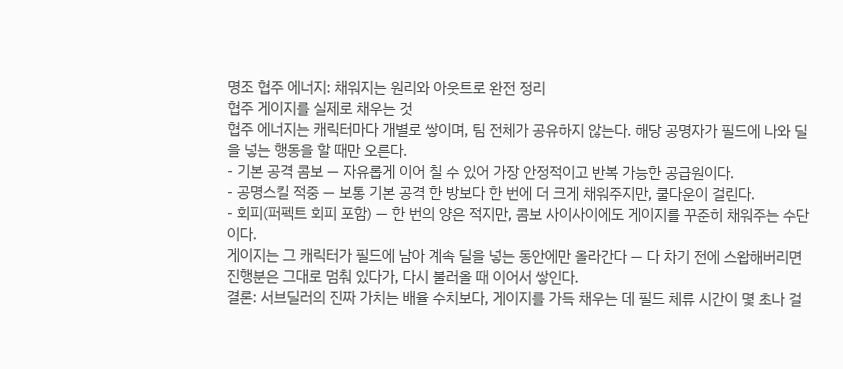명조 협주 에너지: 채워지는 원리와 아웃트로 완전 정리
협주 게이지를 실제로 채우는 것
협주 에너지는 캐릭터마다 개별로 쌓이며, 팀 전체가 공유하지 않는다. 해당 공명자가 필드에 나와 딜을 넣는 행동을 할 때만 오른다.
- 기본 공격 콤보 — 자유롭게 이어 칠 수 있어 가장 안정적이고 반복 가능한 공급원이다.
- 공명스킬 적중 — 보통 기본 공격 한 방보다 한 번에 더 크게 채워주지만, 쿨다운이 걸린다.
- 회피(퍼펙트 회피 포함) — 한 번의 양은 적지만, 콤보 사이사이에도 게이지를 꾸준히 채워주는 수단이다.
게이지는 그 캐릭터가 필드에 남아 계속 딜을 넣는 동안에만 올라간다 — 다 차기 전에 스왑해버리면 진행분은 그대로 멈춰 있다가, 다시 불러올 때 이어서 쌓인다.
결론: 서브딜러의 진짜 가치는 배율 수치보다, 게이지를 가득 채우는 데 필드 체류 시간이 몇 초나 걸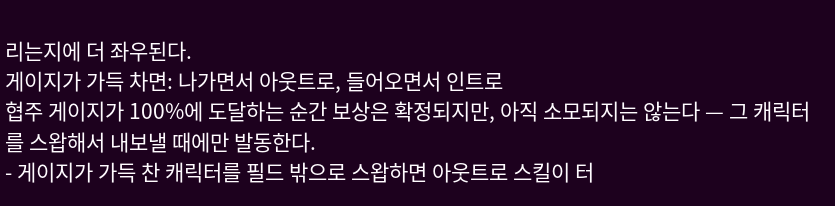리는지에 더 좌우된다.
게이지가 가득 차면: 나가면서 아웃트로, 들어오면서 인트로
협주 게이지가 100%에 도달하는 순간 보상은 확정되지만, 아직 소모되지는 않는다 — 그 캐릭터를 스왑해서 내보낼 때에만 발동한다.
- 게이지가 가득 찬 캐릭터를 필드 밖으로 스왑하면 아웃트로 스킬이 터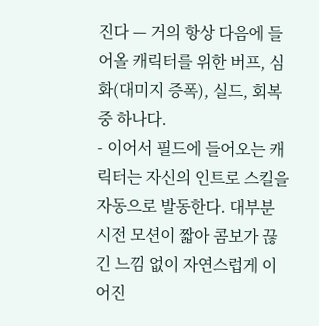진다 — 거의 항상 다음에 들어올 캐릭터를 위한 버프, 심화(대미지 증폭), 실드, 회복 중 하나다.
- 이어서 필드에 들어오는 캐릭터는 자신의 인트로 스킬을 자동으로 발동한다. 대부분 시전 모션이 짧아 콤보가 끊긴 느낌 없이 자연스럽게 이어진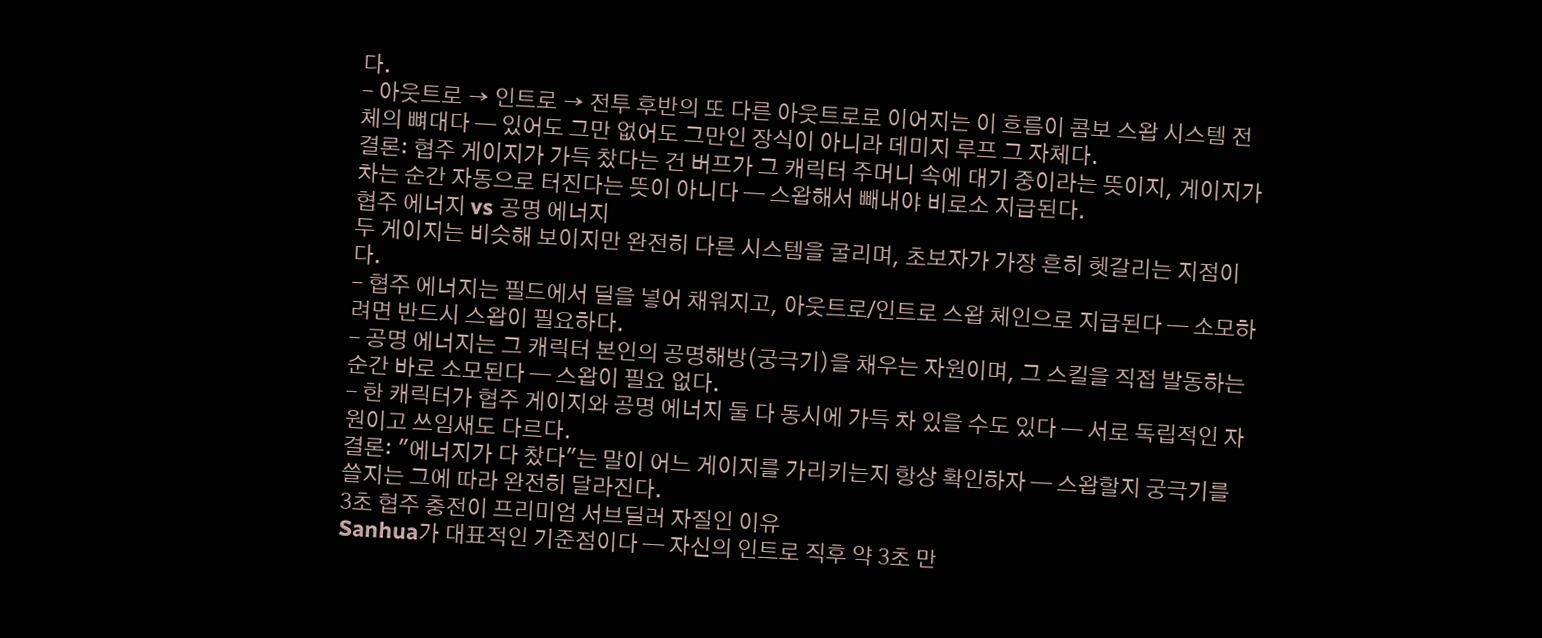다.
- 아웃트로 → 인트로 → 전투 후반의 또 다른 아웃트로로 이어지는 이 흐름이 콤보 스왑 시스템 전체의 뼈대다 — 있어도 그만 없어도 그만인 장식이 아니라 데미지 루프 그 자체다.
결론: 협주 게이지가 가득 찼다는 건 버프가 그 캐릭터 주머니 속에 대기 중이라는 뜻이지, 게이지가 차는 순간 자동으로 터진다는 뜻이 아니다 — 스왑해서 빼내야 비로소 지급된다.
협주 에너지 vs 공명 에너지
두 게이지는 비슷해 보이지만 완전히 다른 시스템을 굴리며, 초보자가 가장 흔히 헷갈리는 지점이다.
- 협주 에너지는 필드에서 딜을 넣어 채워지고, 아웃트로/인트로 스왑 체인으로 지급된다 — 소모하려면 반드시 스왑이 필요하다.
- 공명 에너지는 그 캐릭터 본인의 공명해방(궁극기)을 채우는 자원이며, 그 스킬을 직접 발동하는 순간 바로 소모된다 — 스왑이 필요 없다.
- 한 캐릭터가 협주 게이지와 공명 에너지 둘 다 동시에 가득 차 있을 수도 있다 — 서로 독립적인 자원이고 쓰임새도 다르다.
결론: "에너지가 다 찼다"는 말이 어느 게이지를 가리키는지 항상 확인하자 — 스왑할지 궁극기를 쓸지는 그에 따라 완전히 달라진다.
3초 협주 충전이 프리미엄 서브딜러 자질인 이유
Sanhua가 대표적인 기준점이다 — 자신의 인트로 직후 약 3초 만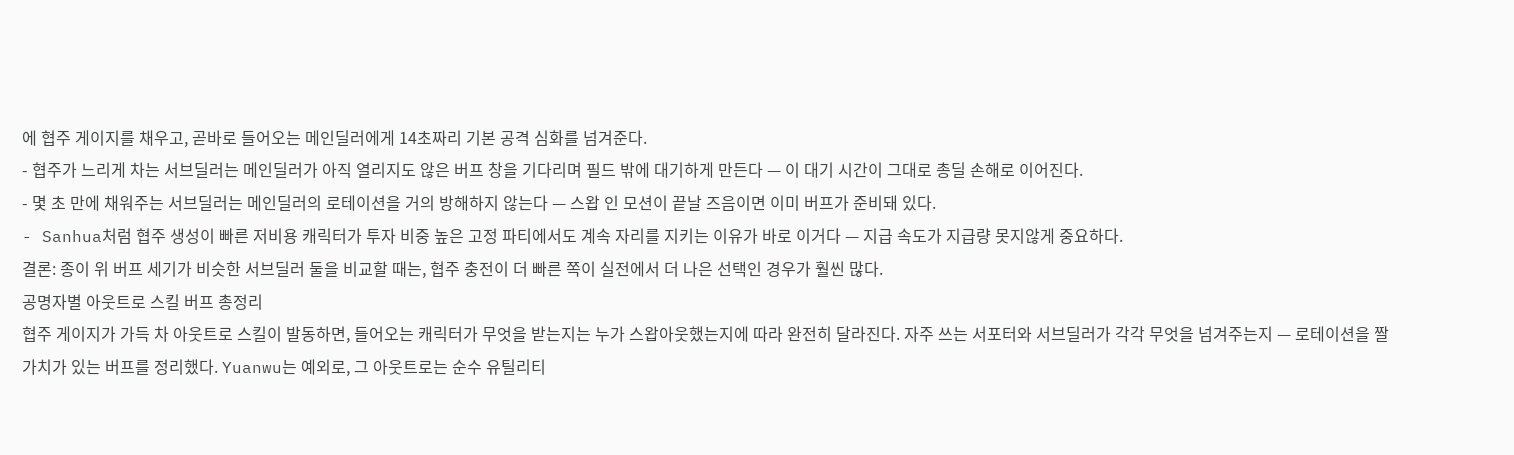에 협주 게이지를 채우고, 곧바로 들어오는 메인딜러에게 14초짜리 기본 공격 심화를 넘겨준다.
- 협주가 느리게 차는 서브딜러는 메인딜러가 아직 열리지도 않은 버프 창을 기다리며 필드 밖에 대기하게 만든다 — 이 대기 시간이 그대로 총딜 손해로 이어진다.
- 몇 초 만에 채워주는 서브딜러는 메인딜러의 로테이션을 거의 방해하지 않는다 — 스왑 인 모션이 끝날 즈음이면 이미 버프가 준비돼 있다.
- Sanhua처럼 협주 생성이 빠른 저비용 캐릭터가 투자 비중 높은 고정 파티에서도 계속 자리를 지키는 이유가 바로 이거다 — 지급 속도가 지급량 못지않게 중요하다.
결론: 종이 위 버프 세기가 비슷한 서브딜러 둘을 비교할 때는, 협주 충전이 더 빠른 쪽이 실전에서 더 나은 선택인 경우가 훨씬 많다.
공명자별 아웃트로 스킬 버프 총정리
협주 게이지가 가득 차 아웃트로 스킬이 발동하면, 들어오는 캐릭터가 무엇을 받는지는 누가 스왑아웃했는지에 따라 완전히 달라진다. 자주 쓰는 서포터와 서브딜러가 각각 무엇을 넘겨주는지 — 로테이션을 짤 가치가 있는 버프를 정리했다. Yuanwu는 예외로, 그 아웃트로는 순수 유틸리티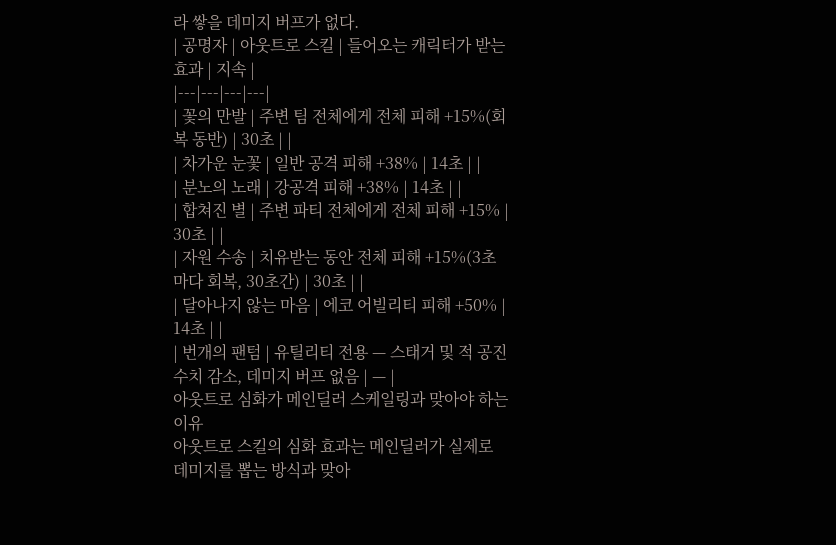라 쌓을 데미지 버프가 없다.
| 공명자 | 아웃트로 스킬 | 들어오는 캐릭터가 받는 효과 | 지속 |
|---|---|---|---|
| 꽃의 만발 | 주변 팀 전체에게 전체 피해 +15%(회복 동반) | 30초 | |
| 차가운 눈꽃 | 일반 공격 피해 +38% | 14초 | |
| 분노의 노래 | 강공격 피해 +38% | 14초 | |
| 합쳐진 별 | 주변 파티 전체에게 전체 피해 +15% | 30초 | |
| 자원 수송 | 치유받는 동안 전체 피해 +15%(3초마다 회복, 30초간) | 30초 | |
| 달아나지 않는 마음 | 에코 어빌리티 피해 +50% | 14초 | |
| 번개의 팬텀 | 유틸리티 전용 — 스태거 및 적 공진 수치 감소, 데미지 버프 없음 | — |
아웃트로 심화가 메인딜러 스케일링과 맞아야 하는 이유
아웃트로 스킬의 심화 효과는 메인딜러가 실제로 데미지를 뽑는 방식과 맞아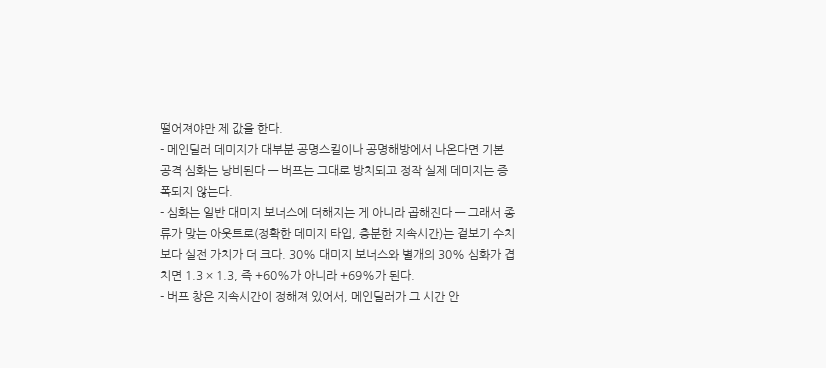떨어져야만 제 값을 한다.
- 메인딜러 데미지가 대부분 공명스킬이나 공명해방에서 나온다면 기본 공격 심화는 낭비된다 — 버프는 그대로 방치되고 정작 실제 데미지는 증폭되지 않는다.
- 심화는 일반 대미지 보너스에 더해지는 게 아니라 곱해진다 — 그래서 종류가 맞는 아웃트로(정확한 데미지 타입, 충분한 지속시간)는 겉보기 수치보다 실전 가치가 더 크다. 30% 대미지 보너스와 별개의 30% 심화가 겹치면 1.3 × 1.3, 즉 +60%가 아니라 +69%가 된다.
- 버프 창은 지속시간이 정해져 있어서, 메인딜러가 그 시간 안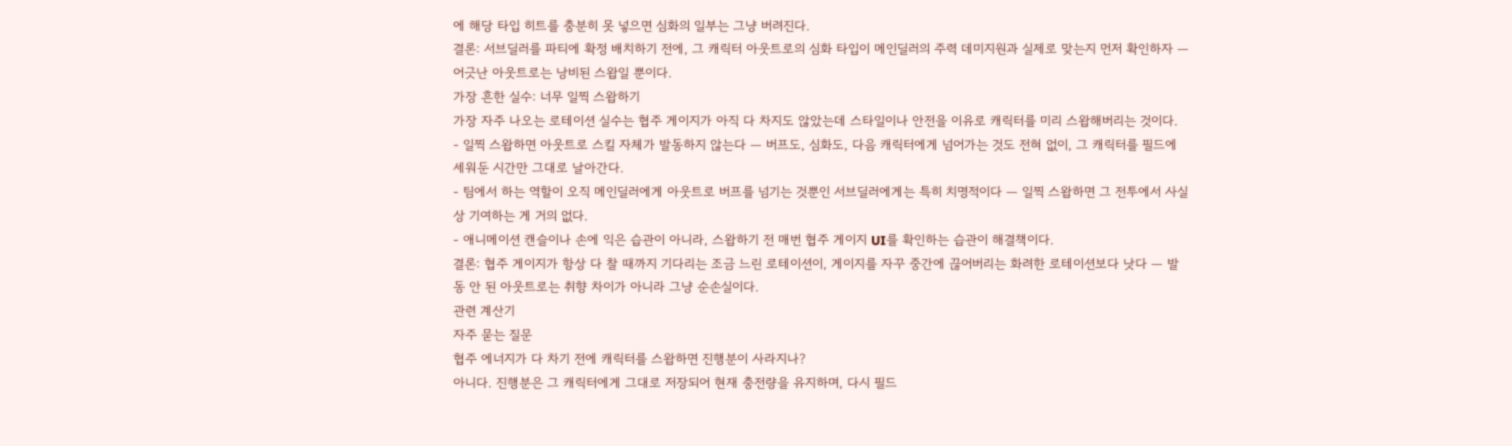에 해당 타입 히트를 충분히 못 넣으면 심화의 일부는 그냥 버려진다.
결론: 서브딜러를 파티에 확정 배치하기 전에, 그 캐릭터 아웃트로의 심화 타입이 메인딜러의 주력 데미지원과 실제로 맞는지 먼저 확인하자 — 어긋난 아웃트로는 낭비된 스왑일 뿐이다.
가장 흔한 실수: 너무 일찍 스왑하기
가장 자주 나오는 로테이션 실수는 협주 게이지가 아직 다 차지도 않았는데 스타일이나 안전을 이유로 캐릭터를 미리 스왑해버리는 것이다.
- 일찍 스왑하면 아웃트로 스킬 자체가 발동하지 않는다 — 버프도, 심화도, 다음 캐릭터에게 넘어가는 것도 전혀 없이, 그 캐릭터를 필드에 세워둔 시간만 그대로 날아간다.
- 팀에서 하는 역할이 오직 메인딜러에게 아웃트로 버프를 넘기는 것뿐인 서브딜러에게는 특히 치명적이다 — 일찍 스왑하면 그 전투에서 사실상 기여하는 게 거의 없다.
- 애니메이션 캔슬이나 손에 익은 습관이 아니라, 스왑하기 전 매번 협주 게이지 UI를 확인하는 습관이 해결책이다.
결론: 협주 게이지가 항상 다 찰 때까지 기다리는 조금 느린 로테이션이, 게이지를 자꾸 중간에 끊어버리는 화려한 로테이션보다 낫다 — 발동 안 된 아웃트로는 취향 차이가 아니라 그냥 순손실이다.
관련 계산기
자주 묻는 질문
협주 에너지가 다 차기 전에 캐릭터를 스왑하면 진행분이 사라지나?
아니다. 진행분은 그 캐릭터에게 그대로 저장되어 현재 충전량을 유지하며, 다시 필드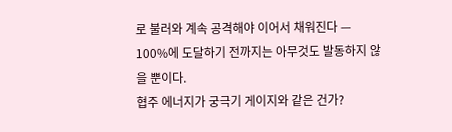로 불러와 계속 공격해야 이어서 채워진다 — 100%에 도달하기 전까지는 아무것도 발동하지 않을 뿐이다.
협주 에너지가 궁극기 게이지와 같은 건가?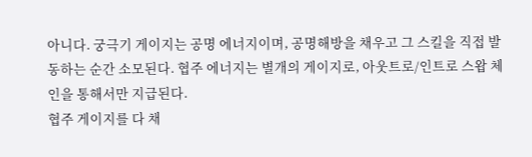아니다. 궁극기 게이지는 공명 에너지이며, 공명해방을 채우고 그 스킬을 직접 발동하는 순간 소모된다. 협주 에너지는 별개의 게이지로, 아웃트로/인트로 스왑 체인을 통해서만 지급된다.
협주 게이지를 다 채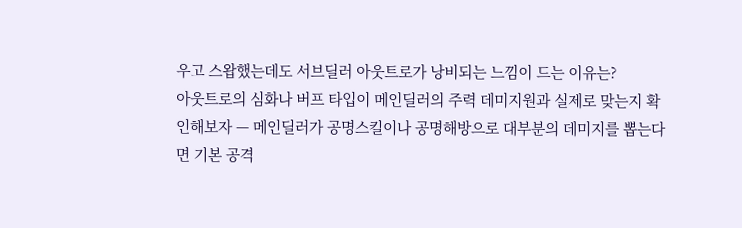우고 스왑했는데도 서브딜러 아웃트로가 낭비되는 느낌이 드는 이유는?
아웃트로의 심화나 버프 타입이 메인딜러의 주력 데미지원과 실제로 맞는지 확인해보자 — 메인딜러가 공명스킬이나 공명해방으로 대부분의 데미지를 뽑는다면 기본 공격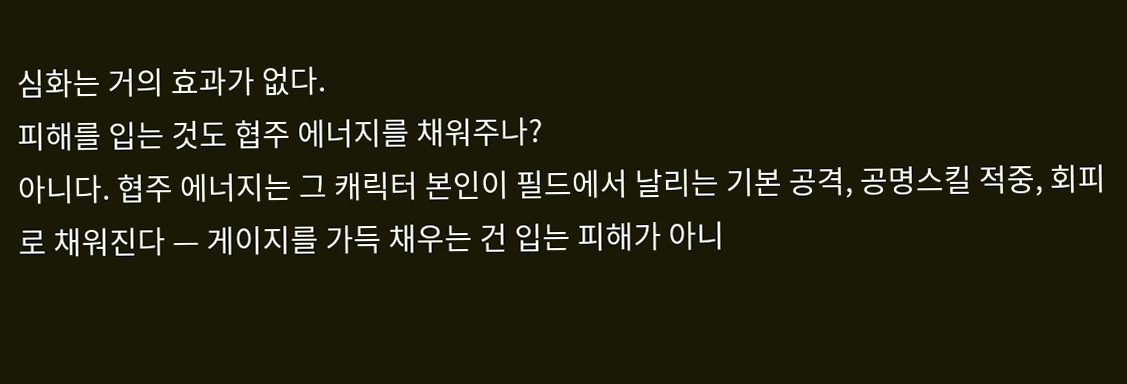심화는 거의 효과가 없다.
피해를 입는 것도 협주 에너지를 채워주나?
아니다. 협주 에너지는 그 캐릭터 본인이 필드에서 날리는 기본 공격, 공명스킬 적중, 회피로 채워진다 — 게이지를 가득 채우는 건 입는 피해가 아니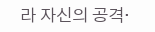라 자신의 공격·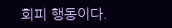회피 행동이다.